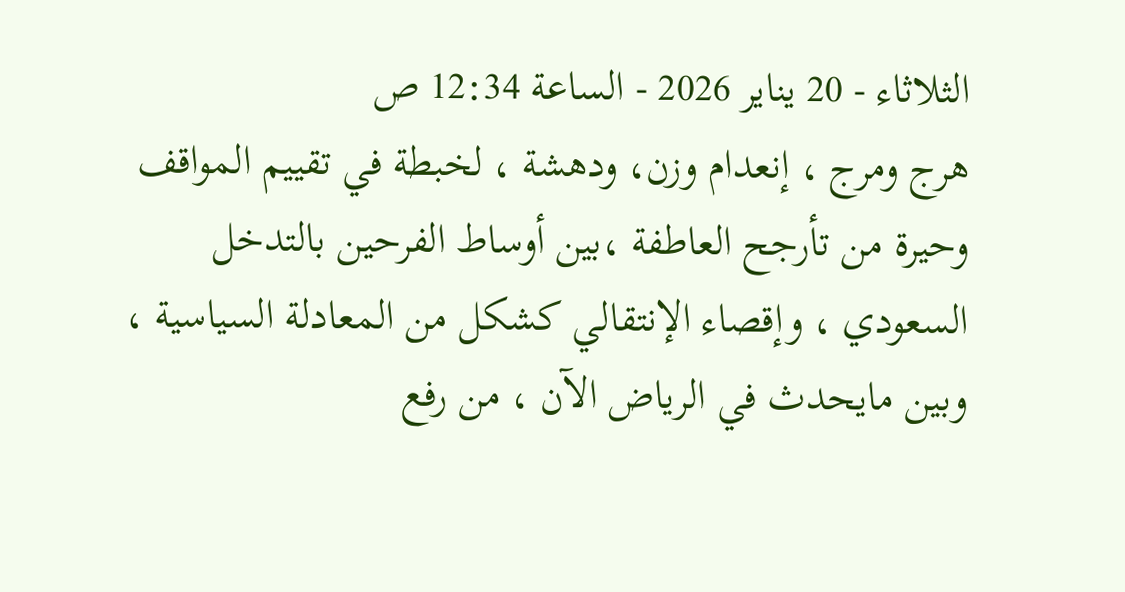الثلاثاء - 20 يناير 2026 - الساعة 12:34 ص
هرج ومرج ، إنعدام وزن، ودهشة ، لخبطة في تقييم المواقف وحيرة من تأرجح العاطفة ،بين أوساط الفرحين بالتدخل السعودي ، وإقصاء الإنتقالي كشكل من المعادلة السياسية ، وبين مايحدث في الرياض الآن ، من رفع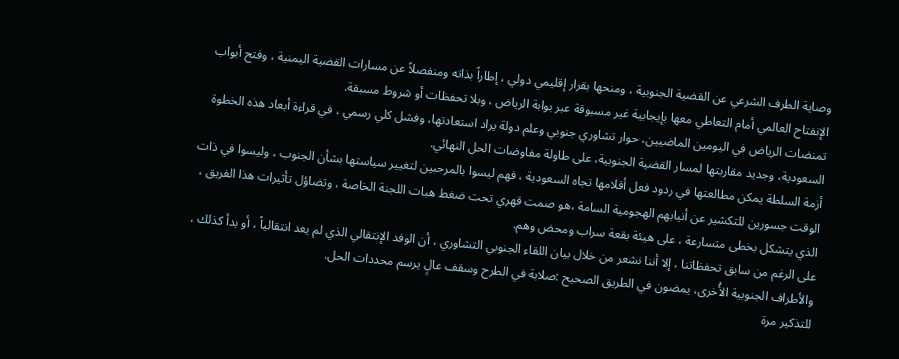وصاية الطرف الشرعي عن القضية الجنوبية ، ومنحها بقرار إقليمي دولي ، إطاراً بذاته ومنفصلاً عن مسارات القضية اليمنية ، وفتح أبواب الإنفتاح العالمي أمام التعاطي معها بإيجابية غير مسبوقة عبر بوابة الرياض ، وبلا تحفظات أو شروط مسبقة.
تمنضات الرياض في اليومين الماضيين، حوار تشاوري جنوبي وعلم دولة يراد استعادتها، وفشل كلي رسمي ، في قراءة أبعاد هذه الخطوة السعودية، وجديد مقاربتها لمسار القضية الجنوبية، على طاولة مفاوضات الحل النهائي.
أزمة السلطة يمكن مطالعتها في ردود فعل أقلامها تجاه السعودية ، فهم ليسوا بالمرحبين لتغيير سياستها بشأن الجنوب ، وليسوا في ذات الوقت جسورين للتكشير عن أنيابهم الهجومية السامة ،هو صمت قهري تحت ضغط هبات اللجنة الخاصة ، وتضاؤل تأثيرات هذا الفريق ، الذي يتشكل بخطى متسارعة ، على هيئة بقعة سراب ومحض وهم.
على الرغم من سابق تحفظاتنا ، إلا أننا نشعر من خلال بيان اللقاء الجنوبي التشاوري ، أن الوفد الإنتقالي الذي لم يعد انتقالياً ، أو بدأ كذلك ، والأطراف الجنوبية الأُخرى، يمضون في الطريق الصحيح :صلابة في الطرح وسقف عالٍ يرسم محددات الحل.
للتذكير مرة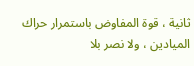ثانية ، قوة المفاوض باستمرار حراك الميادين ، ولا نصر بلا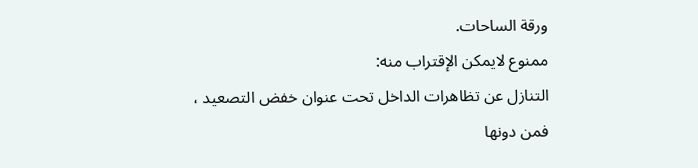ورقة الساحات.
ممنوع لايمكن الإقتراب منه:
التنازل عن تظاهرات الداخل تحت عنوان خفض التصعيد ، فمن دونها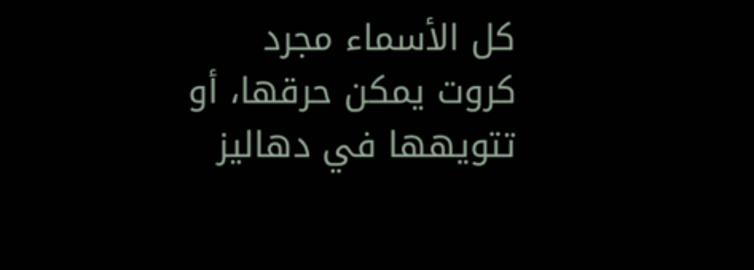كل الأسماء مجرد كروت يمكن حرقها، أو تتويهها في دهاليز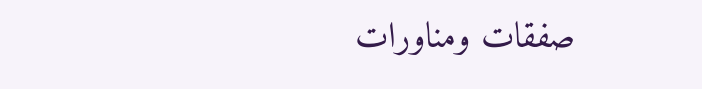صفقات ومناورات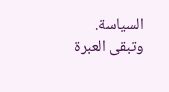السياسة.
وتبقى العبرة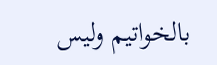بالخواتيم وليس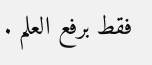فقط برفع العلم .